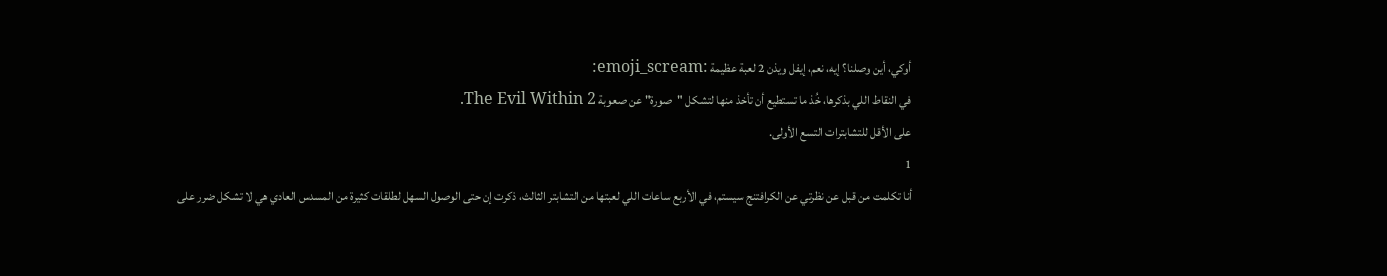أوكي، أين وصلنا؟ إيه، نعم، إيفل ويذن 2 لعبة عظيمة :emoji_scream:
في النقاط اللي بذكرها، خُذ ما تستطيع أن تأخذ منها لتشكل "صورة" عن صعوبة The Evil Within 2.
على الأقل للتشابترات التسع الأولى.
1
أنا تكلمت من قبل عن نظرتي عن الكرافتنج سيستم، في الأربع ساعات اللي لعبتها من التشابتر الثالث، ذكرت إن حتى الوصول السهل لطلقات كثيرة من المسدس العادي هي لا تشكل ضرر على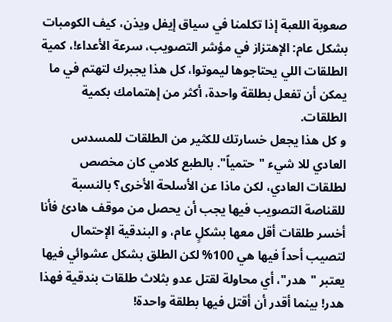صعوبة اللعبة إذا تكلمنا في سياق إيفل ويذن، كيف الكومبات بشكل عام: الإهتزاز في مؤشر التصويب، سرعة الأعداء!، كمية الطلقات اللي يحتاجوها ليموتوا، كل هذا يجبرك لتهتم في ما يمكن أن تفعل بطلقة واحدة، أكثر من إهتمامك بكمية الطلقات.
و كل هذا يجعل خسارتك للكثير من الطلقات للمسدس العادي للا شيء "حتمياً". بالطبع كلامي كان مخصص لطلقات العادي، لكن ماذا عن الأسلحة الأخرى؟ بالنسبة للقناصة التصويب فيها يجب أن يحصل من موقف هادئ فأنا أخسر طلقات أقل معها بشكلٍ عام، و البندقية الإحتمال لتصيب أحداً فيها هي 100% لكن الطلق بشكل عشوائي فيها يعتبر "هدر"، أي محاولة لقتل عدو بثلاث طلقات بندقية فهذا هدر! بينما أقدر أن أقتل فيها بطلقة واحدة!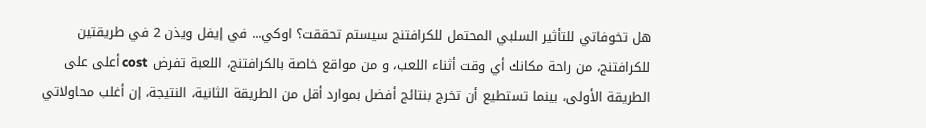هل تخوفاتي للتأثير السلبي المحتمل للكرافتنج سيستم تحققت؟ اوكي... في إيفل ويذن 2 في طريقتين للكرافتنج، من راحة مكانك أي وقت أثناء اللعب، و من مواقع خاصة بالكرافتنج، اللعبة تفرض cost أعلى على الطريقة الأولى، بينما تستطيع أن تخرج بنتائج أفضل بموارد أقل من الطريقة الثانية، النتيجة، إن أغلب محاولاتي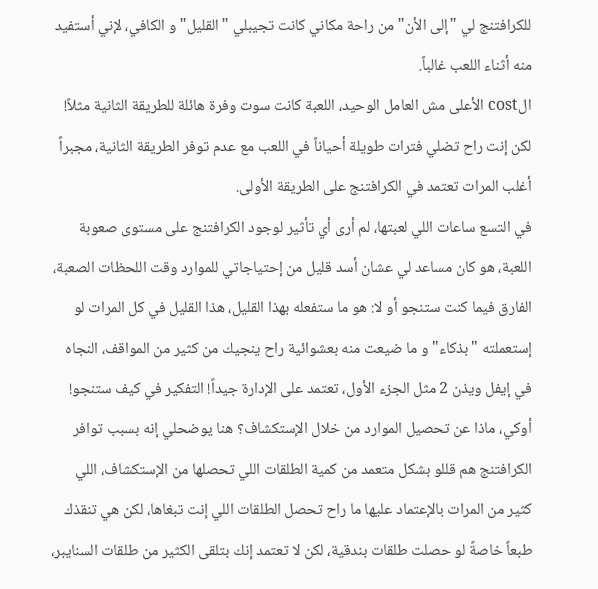للكرافتنج لي "إلى الأن" من راحة مكاني كانت تجيبلي "القليل" و الكافي، لإني أستفيد منه أثناء اللعب غالباً.
الcost الأعلى مش العامل الوحيد، اللعبة كانت سوت وفرة هائلة للطريقة الثانية مثلاً! لكن إنت راح تضلي فترات طويلة أحياناً في اللعب مع عدم توفر الطريقة الثانية، مجبراً أغلب المرات تعتمد في الكرافتنج على الطريقة الأولى.
في التسع ساعات اللي لعبتها، لم أرى أي تأثير لوجود الكرافتنج على مستوى صعوبة اللعبة، هو كان مساعد لي عشان أسد قليل من إحتياجاتي للموارد وقت اللحظات الصعبة، الفارق فيما كنت ستنجو أو لا: هو ما ستفعله بهذا القليل، هذا القليل في كل المرات لو إستعملته "بذكاء" و ما ضيعت منه بعشوائية راح ينجيك من كثير من المواقف، النجاه في إيفل ويذن 2 مثل الجزء الأول، تعتمد على الإدارة جيداً! التفكير في كيف ستنجو!
أوكي، ماذا عن تحصيل الموارد من خلال الإستكشاف؟ هنا يوضحلي إنه بسبب توافر الكرافتنج هم قللو بشكل متعمد من كمية الطلقات اللي تحصلها من الإستكشاف، اللي كثير من المرات بالإعتماد عليها ما راح تحصل الطلقات اللي إنت تبغاها، لكن هي تنقذك طبعاً خاصةً لو حصلت طلقات بندقية، لكن لا تعتمد إنك بتلقى الكثير من طلقات السنايبر،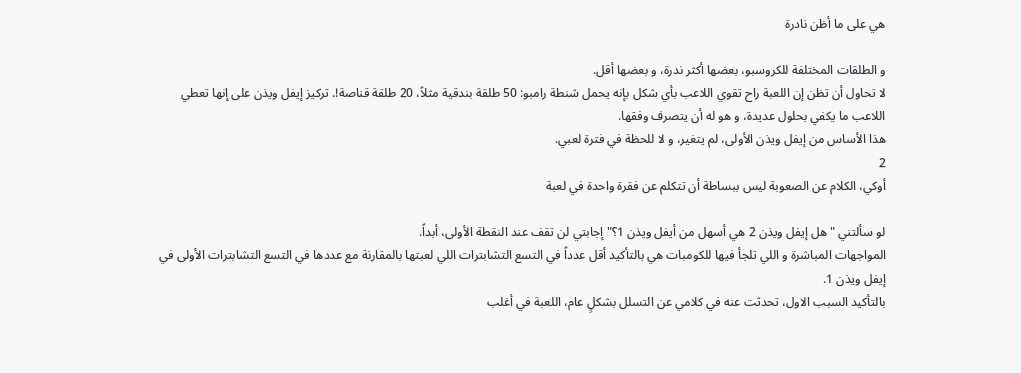هي على ما أظن نادرة

و الطلقات المختلفة للكروسبو، بعضها أكثر ندرة، و بعضها أقل.
لا تحاول أن تظن إن اللعبة راح تقوي اللاعب بأي شكل بإنه يحمل شنطة رامبو: 50 طلقة بندقية مثلاً، 20 طلقة قناصة!. تركيز إيفل ويذن على إنها تعطي اللاعب ما يكفي بحلول عديدة، و هو له أن يتصرف وفقها.
هذا الأساس من إيفل ويذن الأولى، لم يتغير، و لا للحظة في فترة لعبي.
2
أوكي، الكلام عن الصعوبة ليس ببساطة أن تتكلم عن فقرة واحدة في لعبة

لو سألتني "هل إيفل ويذن 2 هي أسهل من أيفل ويذن 1؟" إجابتي لن تقف عند النقطة الأولى، أبداً.
المواجهات المباشرة و اللي تلجأ فيها للكومبات هي بالتأكيد أقل عدداً في التسع التشابترات اللي لعبتها بالمقارنة مع عددها في التسع التشابترات الأولى في إيفل ويذن 1.
بالتأكيد السبب الاول، تحدثت عنه في كلامي عن التسلل بشكلٍ عام، اللعبة في أغلب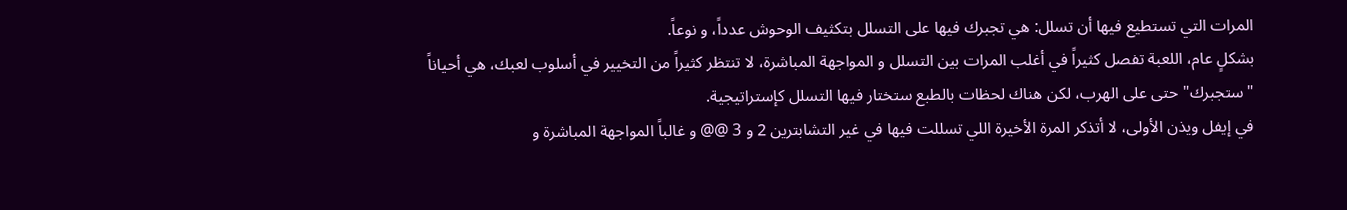المرات التي تستطيع فيها أن تسلل: هي تجبرك فيها على التسلل بتكثيف الوحوش عدداً، و نوعاً.
بشكلٍ عام، اللعبة تفصل كثيراً في أغلب المرات بين التسلل و المواجهة المباشرة، لا تنتظر كثيراً من التخيير في أسلوب لعبك، هي أحياناً "ستجبرك" حتى على الهرب، لكن هناك لحظات بالطبع ستختار فيها التسلل كإستراتيجية.
في إيفل ويذن الأولى، لا أتذكر المرة الأخيرة اللي تسللت فيها في غير التشابترين 2 و 3 @@ و غالباً المواجهة المباشرة و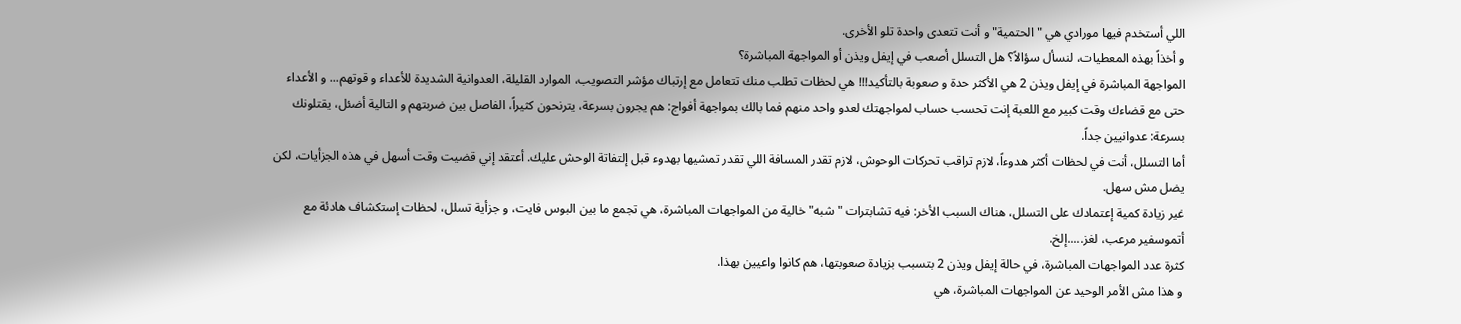اللي أستخدم فيها مورادي هي "الحتمية" و أنت تتعدى واحدة تلو الأخرى.
و أخذاً بهذه المعطيات، لنسأل سؤالاً؟ هل التسلل أصعب في إيفل ويذن أو المواجهة المباشرة؟
المواجهة المباشرة في إيفل ويذن 2 هي الأكثر حدة و صعوبة بالتأكيد!!! هي لحظات تطلب منك تتعامل مع إرتباك مؤشر التصويب، الموارد القليلة، العدوانية الشديدة للأعداء و قوتهم... و الأعداء حتى مع قضاءك وقت كبير مع اللعبة إنت تحسب حساب لمواجهتك لعدو واحد منهم فما بالك بمواجهة أفواج: هم يجرون بسرعة، يترنحون كثيراً، الفاصل بين ضربتهم و التالية أضئل، يقتلونك بسرعة: عدوانيين جداً.
أما التسلل، أنت في لحظات أكثر هدوءاً، لازم تراقب تحركات الوحوش، لازم تقدر المسافة اللي تقدر تمشيها بهدوء قبل إلتفاتة الوحش عليك. أعتقد إني قضيت وقت أسهل في هذه الجزأيات، لكن يضل مش سهل.
غير زيادة كمية إعتمادك على التسلل، هناك السبب الأخر: فيه تشابترات "شبه" خالية من المواجهات المباشرة، هي تجمع ما بين البوس فايت، و جزأية تسلل، لحظات إستكشاف هادئة مع أتموسفير مرعب، لغز.....إلخ.
كثرة عدد المواجهات المباشرة، في حالة إيفل ويذن 2 بتسبب بزيادة صعوبتها، هم كانوا واعيين بهذا.
و هذا مش الأمر الوحيد عن المواجهات المباشرة، هي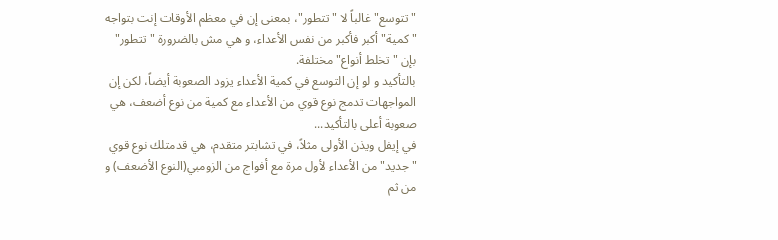"تتوسع" غالباً لا "تتطور"، بمعنى إن في معظم الأوقات إنت بتواجه "كمية" أكبر فأكبر من نفس الأعداء، و هي مش بالضرورة "تتطور" بإن "تخلط أنواع" مختلفة.
بالتأكيد و لو إن التوسع في كمية الأعداء يزود الصعوبة أيضاً، لكن إن المواجهات تدمج نوع قوي من الأعداء مع كمية من نوع أضعف، هي صعوبة أعلى بالتأكيد...
في إيفل ويذن الأولى مثلاً، في تشابتر متقدم، هي قدمتلك نوع قوي "جديد" من الأعداء لأول مرة مع أفواج من الزومبي(النوع الأضعف) و من ثم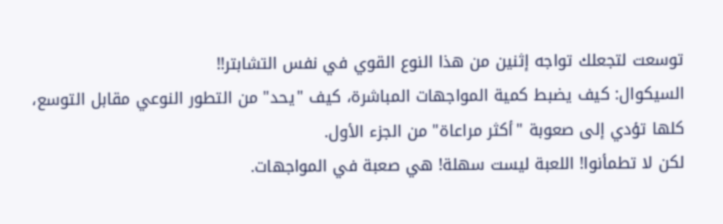توسعت لتجعلك تواجه إثنين من هذا النوع القوي في نفس التشابتر!!
السيكوال: كيف يضبط كمية المواجهات المباشرة، كيف "يحد" من التطور النوعي مقابل التوسع، كلها تؤدي إلى صعوبة "أكثر مراعاة" من الجزء الأول.
لكن لا تطمأنوا! اللعبة ليست سهلة! هي صعبة في المواجهات.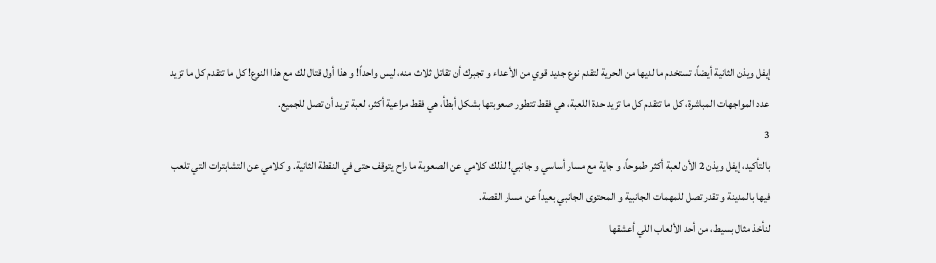إيفل ويذن الثانية أيضاً، تستخدم ما لديها من الحرية لتقدم نوع جديد قوي من الأعداء و تجبرك أن تقاتل ثلاث منه، ليس واحداً! و هذا أول قتال لك مع هذا النوع! كل ما تتقدم كل ما تزيد عدد المواجهات المباشرة، كل ما تتقدم كل ما تزيد حدة اللعبة، هي فقط تتطور صعوبتها بشكل أبطأ، هي فقط مراعية أكثر، لعبة تريد أن تصل للجميع.
3
بالتأكيد، إيفل ويذن 2 الأن لعبة أكثر طموحاً، و جاية مع مسار أساسي و جانبي! لذلك كلامي عن الصعوبة ما راح يتوقف حتى في النقطة الثانية. و كلامي عن التشابترات التي تلعب فيها بالمدينة و تقدر تصل للمهمات الجانبية و المحتوى الجانبي بعيداً عن مسار القصة.
لنأخذ مثال بسيط، من أحد الألعاب اللي أعشقها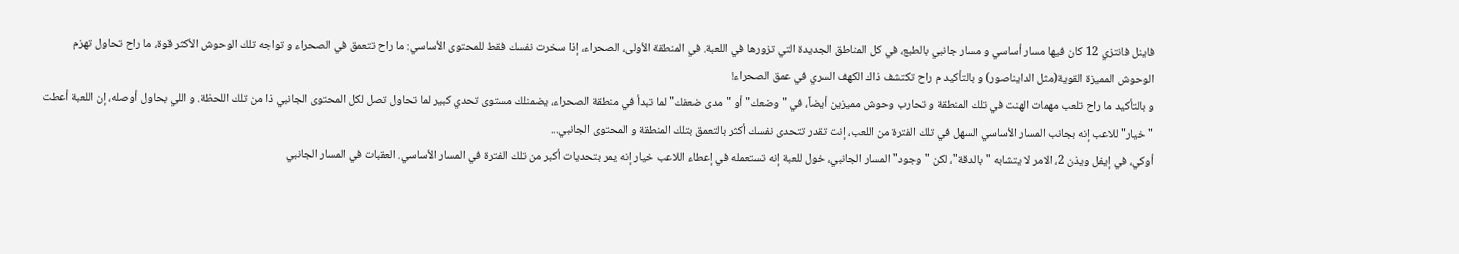فاينل فانتزي 12 كان فيها مسار أساسي و مسار جانبي بالطبع، في كل المناطق الجديدة التي تزورها في اللعبة. في المنطقة الأولى، الصحراء، إذا سخرت نفسك فقط للمحتوى الأساسي: ما راح تتعمق في الصحراء و تواجه تلك الوحوش الأكثر قوة، ما راح تحاول تهزم الوحوش المميزة القوية(مثل الدايناصور) و بالتأكيد م راح تكتشف ذاك الكهف السري في عمق الصحراء!
و بالتأكيد ما راح تلعب مهمات الهنت في تلك المنطقة و تحارب وحوش مميزين أيضاً، في "وضعك" أو "مدى ضعفك" لما تبدأ في منطقة الصحراء، يضمنلك مستوى تحدي كبير لما تحاول تصل لكل المحتوى الجانبي ذا من تلك اللحظة. و اللي بحاول أوصله، إن اللعبة أعطت "خيار" للاعب إنه بجانب المسار الأساسي السهل في تلك الفترة من اللعب، إنت تقدر تتحدى نفسك أكثر بالتعمق بتلك المنطقة و المحتوى الجانبي...
أوكي، في إيفل ويذن 2، الامر لا يتشابه "بالدقة"، لكن "وجود" المسار الجانبي، خول للعبة إنه تستعمله في إعطاء اللاعب خيار إنه يمر بتحديات أكبر من تلك الفترة في المسار الأساسي. العقبات في المسار الجانبي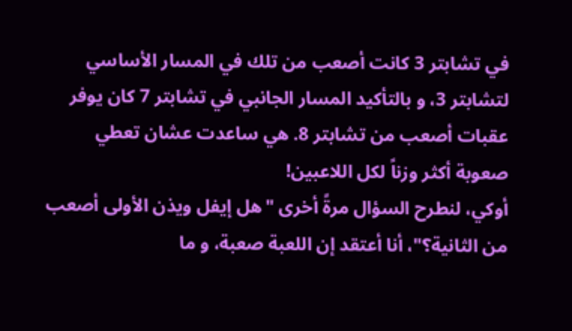في تشابتر 3 كانت أصعب من تلك في المسار الأساسي لتشابتر 3، و بالتأكيد المسار الجانبي في تشابتر 7 كان يوفر عقبات أصعب من تشابتر 8. هي ساعدت عشان تعطي صعوبة أكثر وزناً لكل اللاعبين!
أوكي، لنطرح السؤال مرةً أخرى "هل إيفل ويذن الأولى أصعب من الثانية؟"، أنا أعتقد إن اللعبة صعبة، و ما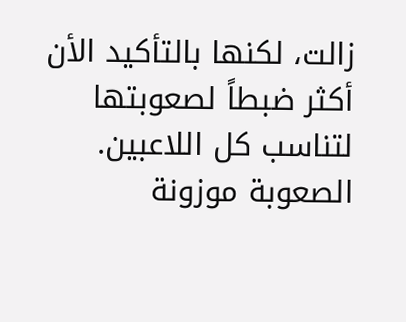زالت، لكنها بالتأكيد الأن أكثر ضبطاً لصعوبتها لتناسب كل اللاعبين. الصعوبة موزونة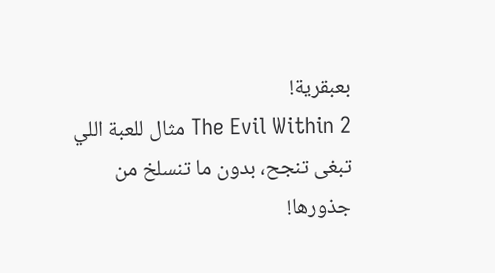بعبقرية!
The Evil Within 2 مثال للعبة اللي تبغى تنجح، بدون ما تنسلخ من جذورها!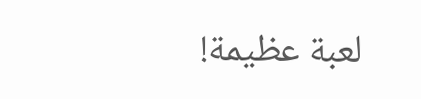لعبة عظيمة!